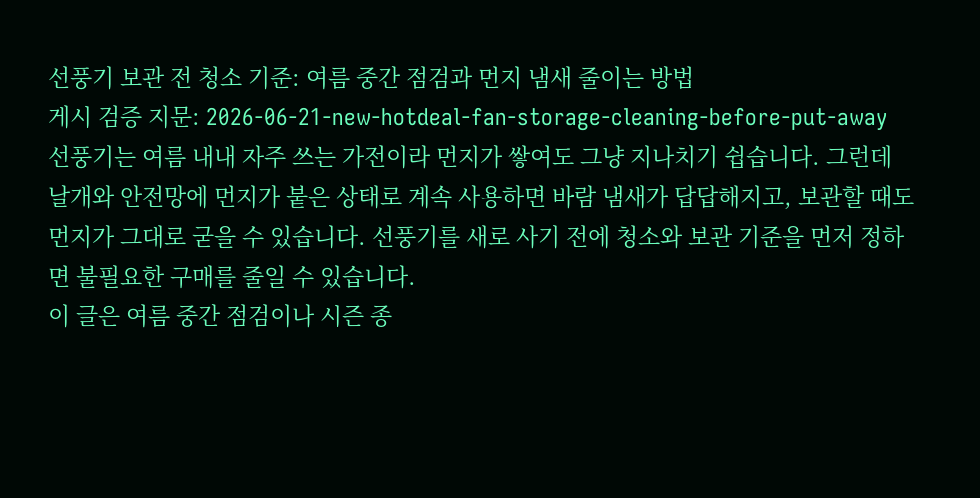선풍기 보관 전 청소 기준: 여름 중간 점검과 먼지 냄새 줄이는 방법
게시 검증 지문: 2026-06-21-new-hotdeal-fan-storage-cleaning-before-put-away
선풍기는 여름 내내 자주 쓰는 가전이라 먼지가 쌓여도 그냥 지나치기 쉽습니다. 그런데 날개와 안전망에 먼지가 붙은 상태로 계속 사용하면 바람 냄새가 답답해지고, 보관할 때도 먼지가 그대로 굳을 수 있습니다. 선풍기를 새로 사기 전에 청소와 보관 기준을 먼저 정하면 불필요한 구매를 줄일 수 있습니다.
이 글은 여름 중간 점검이나 시즌 종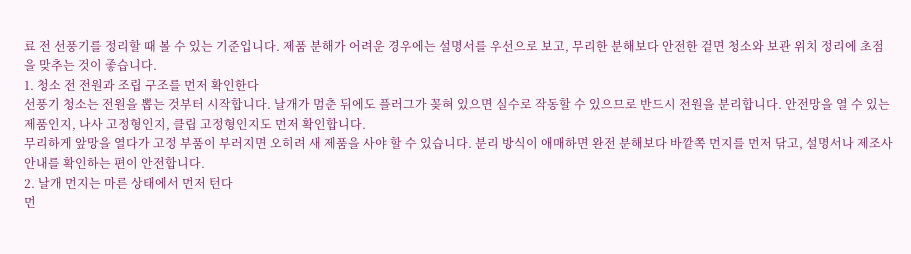료 전 선풍기를 정리할 때 볼 수 있는 기준입니다. 제품 분해가 어려운 경우에는 설명서를 우선으로 보고, 무리한 분해보다 안전한 겉면 청소와 보관 위치 정리에 초점을 맞추는 것이 좋습니다.
1. 청소 전 전원과 조립 구조를 먼저 확인한다
선풍기 청소는 전원을 뽑는 것부터 시작합니다. 날개가 멈춘 뒤에도 플러그가 꽂혀 있으면 실수로 작동할 수 있으므로 반드시 전원을 분리합니다. 안전망을 열 수 있는 제품인지, 나사 고정형인지, 클립 고정형인지도 먼저 확인합니다.
무리하게 앞망을 열다가 고정 부품이 부러지면 오히려 새 제품을 사야 할 수 있습니다. 분리 방식이 애매하면 완전 분해보다 바깥쪽 먼지를 먼저 닦고, 설명서나 제조사 안내를 확인하는 편이 안전합니다.
2. 날개 먼지는 마른 상태에서 먼저 턴다
먼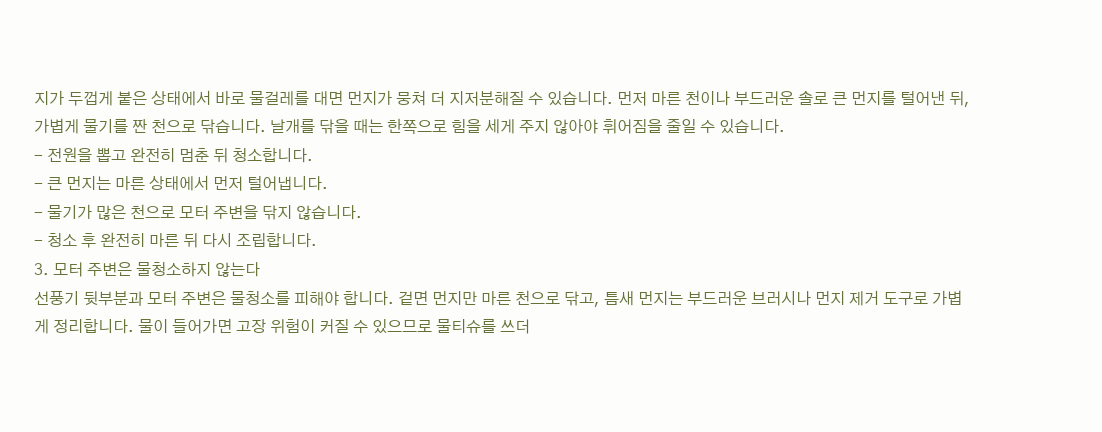지가 두껍게 붙은 상태에서 바로 물걸레를 대면 먼지가 뭉쳐 더 지저분해질 수 있습니다. 먼저 마른 천이나 부드러운 솔로 큰 먼지를 털어낸 뒤, 가볍게 물기를 짠 천으로 닦습니다. 날개를 닦을 때는 한쪽으로 힘을 세게 주지 않아야 휘어짐을 줄일 수 있습니다.
- 전원을 뽑고 완전히 멈춘 뒤 청소합니다.
- 큰 먼지는 마른 상태에서 먼저 털어냅니다.
- 물기가 많은 천으로 모터 주변을 닦지 않습니다.
- 청소 후 완전히 마른 뒤 다시 조립합니다.
3. 모터 주변은 물청소하지 않는다
선풍기 뒷부분과 모터 주변은 물청소를 피해야 합니다. 겉면 먼지만 마른 천으로 닦고, 틈새 먼지는 부드러운 브러시나 먼지 제거 도구로 가볍게 정리합니다. 물이 들어가면 고장 위험이 커질 수 있으므로 물티슈를 쓰더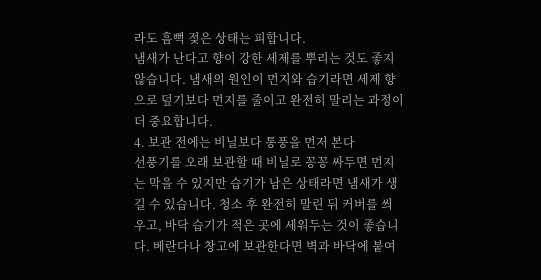라도 흠뻑 젖은 상태는 피합니다.
냄새가 난다고 향이 강한 세제를 뿌리는 것도 좋지 않습니다. 냄새의 원인이 먼지와 습기라면 세제 향으로 덮기보다 먼지를 줄이고 완전히 말리는 과정이 더 중요합니다.
4. 보관 전에는 비닐보다 통풍을 먼저 본다
선풍기를 오래 보관할 때 비닐로 꽁꽁 싸두면 먼지는 막을 수 있지만 습기가 남은 상태라면 냄새가 생길 수 있습니다. 청소 후 완전히 말린 뒤 커버를 씌우고, 바닥 습기가 적은 곳에 세워두는 것이 좋습니다. 베란다나 창고에 보관한다면 벽과 바닥에 붙여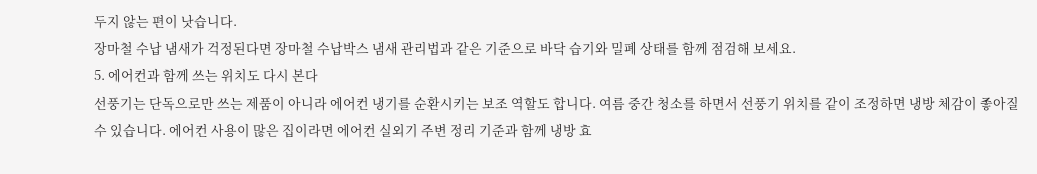두지 않는 편이 낫습니다.
장마철 수납 냄새가 걱정된다면 장마철 수납박스 냄새 관리법과 같은 기준으로 바닥 습기와 밀폐 상태를 함께 점검해 보세요.
5. 에어컨과 함께 쓰는 위치도 다시 본다
선풍기는 단독으로만 쓰는 제품이 아니라 에어컨 냉기를 순환시키는 보조 역할도 합니다. 여름 중간 청소를 하면서 선풍기 위치를 같이 조정하면 냉방 체감이 좋아질 수 있습니다. 에어컨 사용이 많은 집이라면 에어컨 실외기 주변 정리 기준과 함께 냉방 효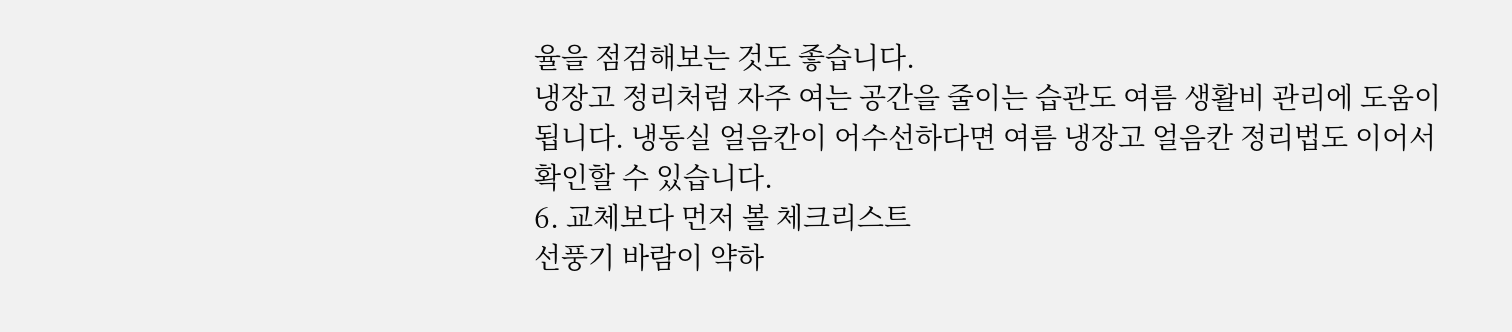율을 점검해보는 것도 좋습니다.
냉장고 정리처럼 자주 여는 공간을 줄이는 습관도 여름 생활비 관리에 도움이 됩니다. 냉동실 얼음칸이 어수선하다면 여름 냉장고 얼음칸 정리법도 이어서 확인할 수 있습니다.
6. 교체보다 먼저 볼 체크리스트
선풍기 바람이 약하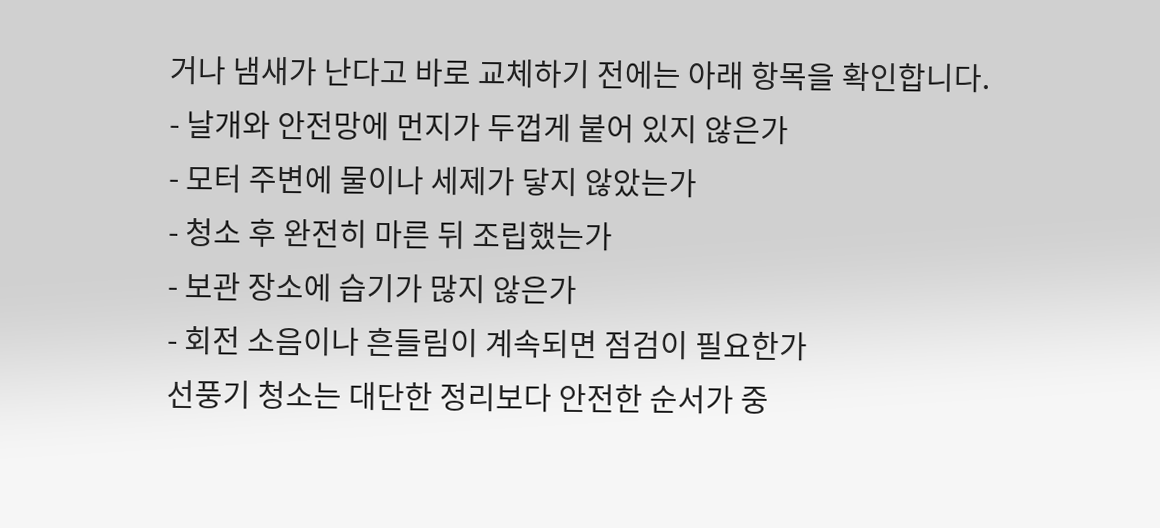거나 냄새가 난다고 바로 교체하기 전에는 아래 항목을 확인합니다.
- 날개와 안전망에 먼지가 두껍게 붙어 있지 않은가
- 모터 주변에 물이나 세제가 닿지 않았는가
- 청소 후 완전히 마른 뒤 조립했는가
- 보관 장소에 습기가 많지 않은가
- 회전 소음이나 흔들림이 계속되면 점검이 필요한가
선풍기 청소는 대단한 정리보다 안전한 순서가 중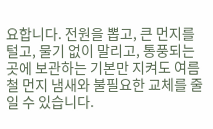요합니다. 전원을 뽑고, 큰 먼지를 털고, 물기 없이 말리고, 통풍되는 곳에 보관하는 기본만 지켜도 여름철 먼지 냄새와 불필요한 교체를 줄일 수 있습니다.